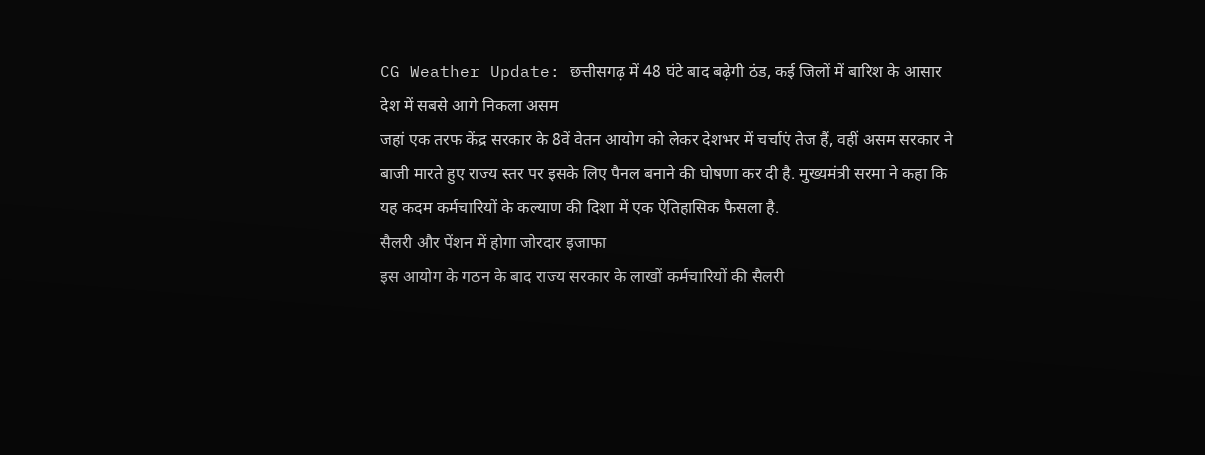CG Weather Update: छत्तीसगढ़ में 48 घंटे बाद बढ़ेगी ठंड, कई जिलों में बारिश के आसार
देश में सबसे आगे निकला असम
जहां एक तरफ केंद्र सरकार के 8वें वेतन आयोग को लेकर देशभर में चर्चाएं तेज हैं, वहीं असम सरकार ने बाजी मारते हुए राज्य स्तर पर इसके लिए पैनल बनाने की घोषणा कर दी है. मुख्यमंत्री सरमा ने कहा कि यह कदम कर्मचारियों के कल्याण की दिशा में एक ऐतिहासिक फैसला है.
सैलरी और पेंशन में होगा जोरदार इजाफा
इस आयोग के गठन के बाद राज्य सरकार के लाखों कर्मचारियों की सैलरी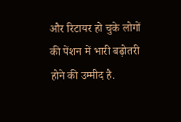और रिटायर हो चुके लोगों की पेंशन में भारी बढ़ोतरी होने की उम्मीद है.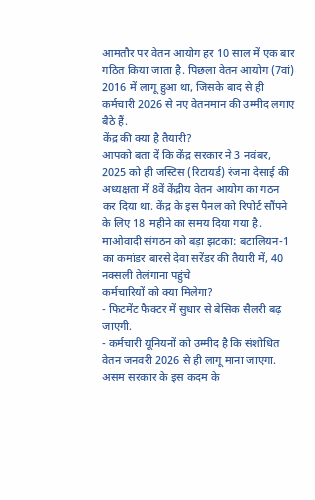आमतौर पर वेतन आयोग हर 10 साल में एक बार गठित किया जाता है. पिछला वेतन आयोग (7वां) 2016 में लागू हुआ था, जिसके बाद से ही कर्मचारी 2026 से नए वेतनमान की उम्मीद लगाए बैठे हैं.
केंद्र की क्या है तैयारी?
आपको बता दें कि केंद्र सरकार ने 3 नवंबर, 2025 को ही जस्टिस (रिटायर्ड) रंजना देसाई की अध्यक्षता में 8वें केंद्रीय वेतन आयोग का गठन कर दिया था. केंद्र के इस पैनल को रिपोर्ट सौंपने के लिए 18 महीने का समय दिया गया है.
माओवादी संगठन को बड़ा झटका: बटालियन-1 का कमांडर बारसे देवा सरेंडर की तैयारी में, 40 नक्सली तेलंगाना पहुंचे
कर्मचारियों को क्या मिलेगा?
- फिटमेंट फैक्टर में सुधार से बेसिक सैलरी बढ़ जाएगी.
- कर्मचारी यूनियनों को उम्मीद है कि संशोधित वेतन जनवरी 2026 से ही लागू माना जाएगा.
असम सरकार के इस कदम के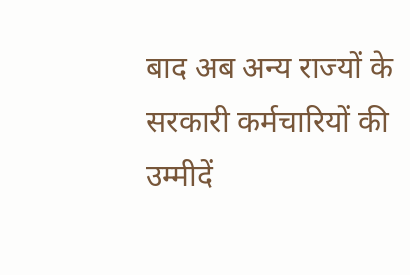बाद अब अन्य राज्यों के सरकारी कर्मचारियों की उम्मीदें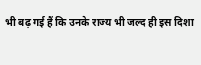भी बढ़ गई हैं कि उनके राज्य भी जल्द ही इस दिशा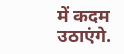में कदम उठाएंगे.